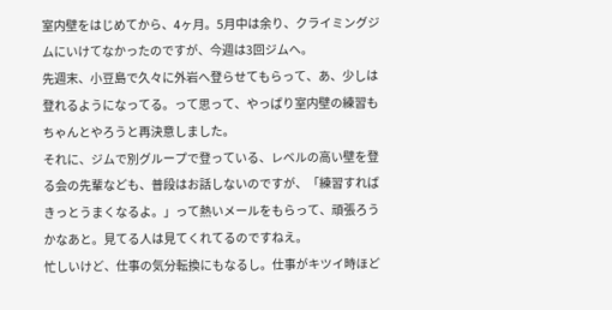室内壁をはじめてから、4ヶ月。5月中は余り、クライミングジムにいけてなかったのですが、今週は3回ジムへ。
先週末、小豆島で久々に外岩へ登らせてもらって、あ、少しは登れるようになってる。って思って、やっぱり室内壁の練習もちゃんとやろうと再決意しました。
それに、ジムで別グループで登っている、レベルの高い壁を登る会の先輩なども、普段はお話しないのですが、「練習すればきっとうまくなるよ。」って熱いメールをもらって、頑張ろうかなあと。見てる人は見てくれてるのですねえ。
忙しいけど、仕事の気分転換にもなるし。仕事がキツイ時ほど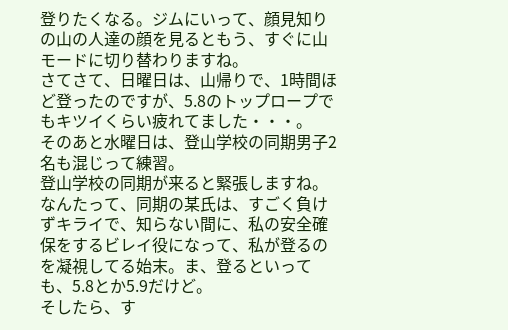登りたくなる。ジムにいって、顔見知りの山の人達の顔を見るともう、すぐに山モードに切り替わりますね。
さてさて、日曜日は、山帰りで、1時間ほど登ったのですが、5.8のトップロープでもキツイくらい疲れてました・・・。
そのあと水曜日は、登山学校の同期男子2名も混じって練習。
登山学校の同期が来ると緊張しますね。なんたって、同期の某氏は、すごく負けずキライで、知らない間に、私の安全確保をするビレイ役になって、私が登るのを凝視してる始末。ま、登るといっても、5.8とか5.9だけど。
そしたら、す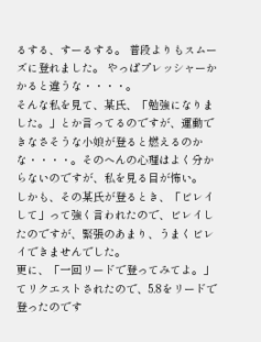るする、すーるする。 普段よりもスムーズに登れました。 やっぱプレッシャーかかると違うな・・・・。
そんな私を見て、某氏、「勉強になりました。」とか言ってるのですが、運動できなさそうな小娘が登ると燃えるのかな・・・・。そのへんの心理はよく分からないのですが、私を見る目が怖い。
しかも、その某氏が登るとき、「ビレイして」って強く言われたので、ビレイしたのですが、緊張のあまり、うまくビレイできませんでした。
更に、「一回リードで登ってみてよ。」てリクエストされたので、5.8をリードで登ったのです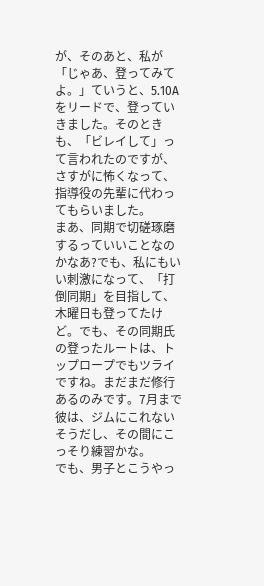が、そのあと、私が「じゃあ、登ってみてよ。」ていうと、5.10Aをリードで、登っていきました。そのときも、「ビレイして」って言われたのですが、さすがに怖くなって、指導役の先輩に代わってもらいました。
まあ、同期で切磋琢磨するっていいことなのかなあ?でも、私にもいい刺激になって、「打倒同期」を目指して、木曜日も登ってたけど。でも、その同期氏の登ったルートは、トップロープでもツライですね。まだまだ修行あるのみです。7月まで彼は、ジムにこれないそうだし、その間にこっそり練習かな。
でも、男子とこうやっ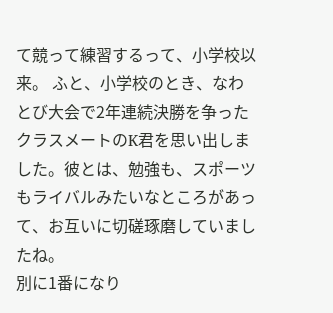て競って練習するって、小学校以来。 ふと、小学校のとき、なわとび大会で2年連続決勝を争ったクラスメートのK君を思い出しました。彼とは、勉強も、スポーツもライバルみたいなところがあって、お互いに切磋琢磨していましたね。
別に1番になり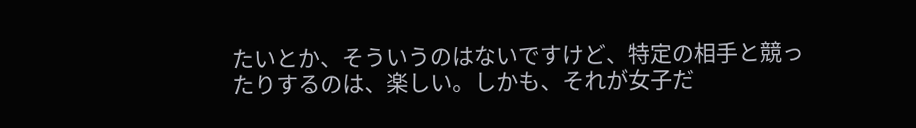たいとか、そういうのはないですけど、特定の相手と競ったりするのは、楽しい。しかも、それが女子だ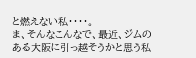と燃えない私・・・・。
ま、そんなこんなで、最近、ジムのある大阪に引っ越そうかと思う私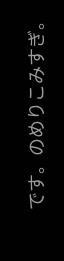です。のめりこみすぎ。